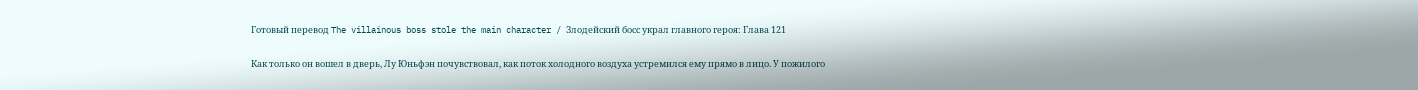Готовый перевод The villainous boss stole the main character / Злодейский босс украл главного героя: Глава 121

Как только он вошел в дверь, Лу Юньфэн почувствовал, как поток холодного воздуха устремился ему прямо в лицо. У пожилого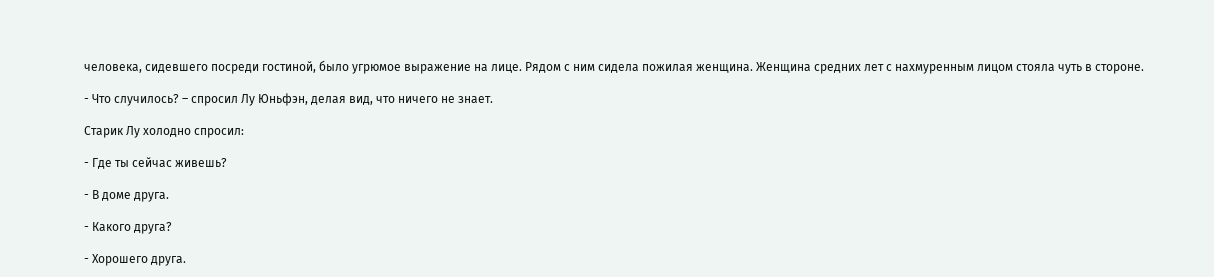человека, сидевшего посреди гостиной, было угрюмое выражение на лице. Рядом с ним сидела пожилая женщина. Женщина средних лет с нахмуренным лицом стояла чуть в стороне.

- Что случилось? – спросил Лу Юньфэн, делая вид, что ничего не знает.

Старик Лу холодно спросил:

- Где ты сейчас живешь?

- В доме друга.

- Какого друга?

- Хорошего друга.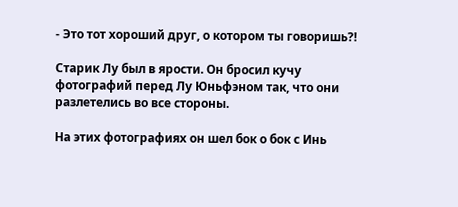- Это тот хороший друг, о котором ты говоришь?!

Старик Лу был в ярости. Он бросил кучу фотографий перед Лу Юньфэном так, что они разлетелись во все стороны.

На этих фотографиях он шел бок о бок с Инь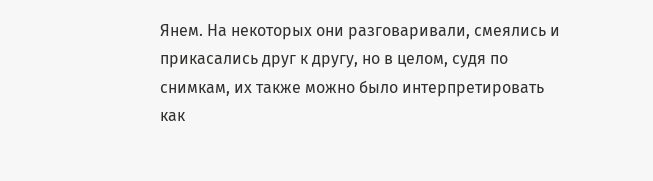Янем. На некоторых они разговаривали, смеялись и прикасались друг к другу, но в целом, судя по снимкам, их также можно было интерпретировать как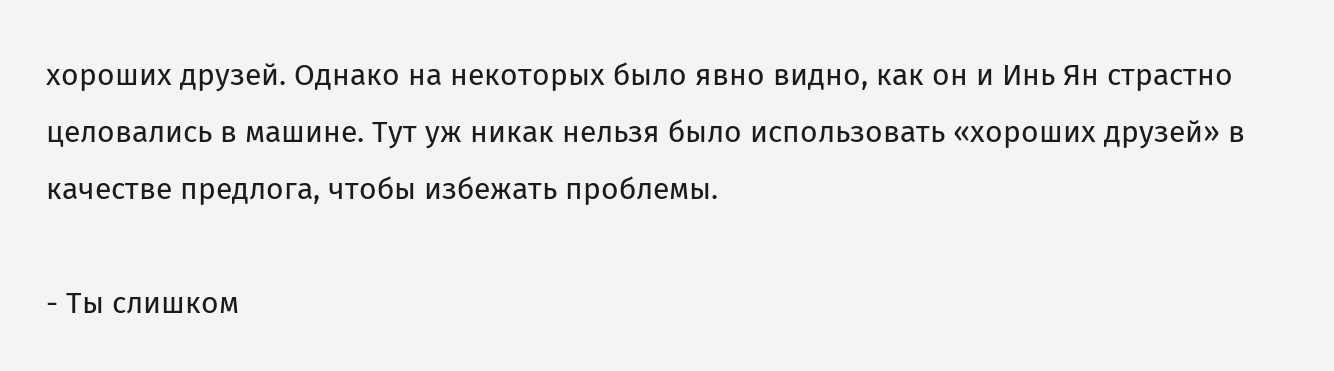хороших друзей. Однако на некоторых было явно видно, как он и Инь Ян страстно целовались в машине. Тут уж никак нельзя было использовать «хороших друзей» в качестве предлога, чтобы избежать проблемы.

- Ты слишком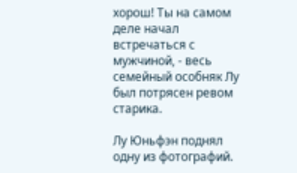хорош! Ты на самом деле начал встречаться с мужчиной, - весь семейный особняк Лу был потрясен ревом старика.

Лу Юньфэн поднял одну из фотографий.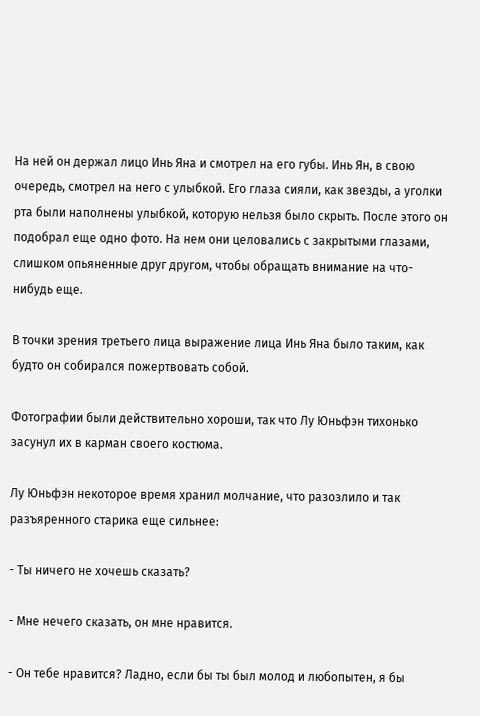На ней он держал лицо Инь Яна и смотрел на его губы. Инь Ян, в свою очередь, смотрел на него с улыбкой. Его глаза сияли, как звезды, а уголки рта были наполнены улыбкой, которую нельзя было скрыть. После этого он подобрал еще одно фото. На нем они целовались с закрытыми глазами, слишком опьяненные друг другом, чтобы обращать внимание на что-нибудь еще.

В точки зрения третьего лица выражение лица Инь Яна было таким, как будто он собирался пожертвовать собой.

Фотографии были действительно хороши, так что Лу Юньфэн тихонько засунул их в карман своего костюма.

Лу Юньфэн некоторое время хранил молчание, что разозлило и так разъяренного старика еще сильнее:

- Ты ничего не хочешь сказать?

- Мне нечего сказать, он мне нравится.

- Он тебе нравится? Ладно, если бы ты был молод и любопытен, я бы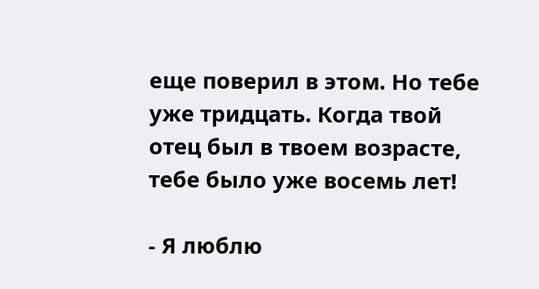еще поверил в этом. Но тебе уже тридцать. Когда твой отец был в твоем возрасте, тебе было уже восемь лет!

- Я люблю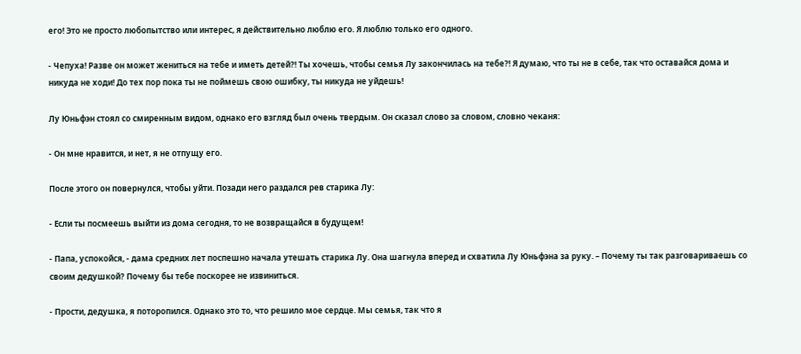его! Это не просто любопытство или интерес, я действительно люблю его. Я люблю только его одного.

- Чепуха! Разве он может жениться на тебе и иметь детей?! Ты хочешь, чтобы семья Лу закончилась на тебе?! Я думаю, что ты не в себе, так что оставайся дома и никуда не ходи! До тех пор пока ты не поймешь свою ошибку, ты никуда не уйдешь!

Лу Юньфэн стоял со смиренным видом, однако его взгляд был очень твердым. Он сказал слово за словом, словно чеканя:

- Он мне нравится, и нет, я не отпущу его.

После этого он повернулся, чтобы уйти. Позади него раздался рев старика Лу:

- Если ты посмеешь выйти из дома сегодня, то не возвращайся в будущем!

- Папа, успокойся, - дама средних лет поспешно начала утешать старика Лу. Она шагнула вперед и схватила Лу Юньфэна за руку. – Почему ты так разговариваешь со своим дедушкой? Почему бы тебе поскорее не извиниться.

- Прости, дедушка, я поторопился. Однако это то, что решило мое сердце. Мы семья, так что я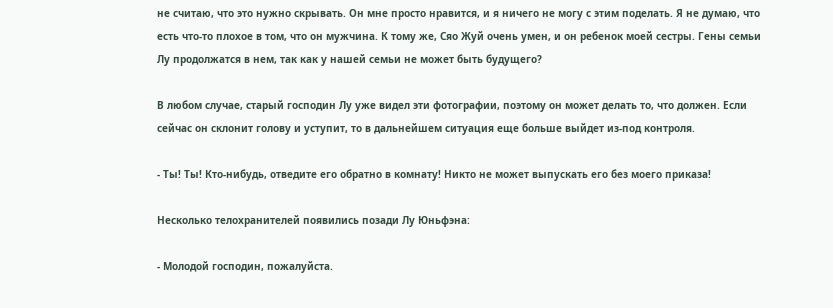не считаю, что это нужно скрывать. Он мне просто нравится, и я ничего не могу с этим поделать. Я не думаю, что есть что-то плохое в том, что он мужчина. К тому же, Сяо Жуй очень умен, и он ребенок моей сестры. Гены семьи Лу продолжатся в нем, так как у нашей семьи не может быть будущего?

В любом случае, старый господин Лу уже видел эти фотографии, поэтому он может делать то, что должен. Если сейчас он склонит голову и уступит, то в дальнейшем ситуация еще больше выйдет из-под контроля.

- Ты! Ты! Кто-нибудь, отведите его обратно в комнату! Никто не может выпускать его без моего приказа!

Несколько телохранителей появились позади Лу Юньфэна:

- Молодой господин, пожалуйста.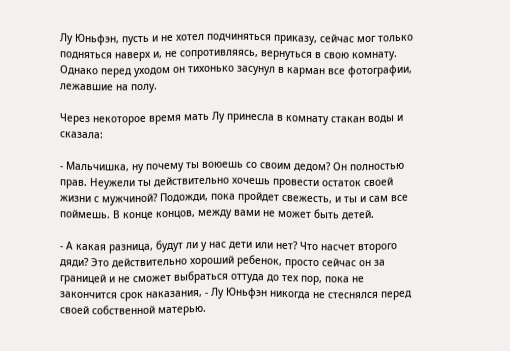Лу Юньфэн, пусть и не хотел подчиняться приказу, сейчас мог только подняться наверх и, не сопротивляясь, вернуться в свою комнату. Однако перед уходом он тихонько засунул в карман все фотографии, лежавшие на полу.

Через некоторое время мать Лу принесла в комнату стакан воды и сказала:

- Мальчишка, ну почему ты воюешь со своим дедом? Он полностью прав. Неужели ты действительно хочешь провести остаток своей жизни с мужчиной? Подожди, пока пройдет свежесть, и ты и сам все поймешь. В конце концов, между вами не может быть детей.

- А какая разница, будут ли у нас дети или нет? Что насчет второго дяди? Это действительно хороший ребенок, просто сейчас он за границей и не сможет выбраться оттуда до тех пор, пока не закончится срок наказания, - Лу Юньфэн никогда не стеснялся перед своей собственной матерью.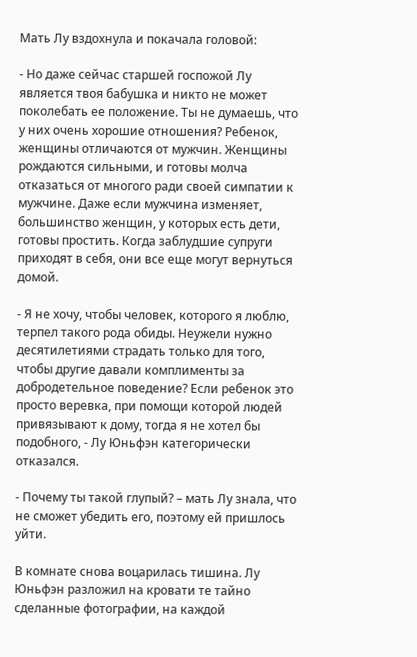Мать Лу вздохнула и покачала головой:

- Но даже сейчас старшей госпожой Лу является твоя бабушка и никто не может поколебать ее положение. Ты не думаешь, что у них очень хорошие отношения? Ребенок, женщины отличаются от мужчин. Женщины рождаются сильными, и готовы молча отказаться от многого ради своей симпатии к мужчине. Даже если мужчина изменяет, большинство женщин, у которых есть дети, готовы простить. Когда заблудшие супруги приходят в себя, они все еще могут вернуться домой.

- Я не хочу, чтобы человек, которого я люблю, терпел такого рода обиды. Неужели нужно десятилетиями страдать только для того, чтобы другие давали комплименты за добродетельное поведение? Если ребенок это просто веревка, при помощи которой людей привязывают к дому, тогда я не хотел бы подобного, - Лу Юньфэн категорически отказался.

- Почему ты такой глупый? – мать Лу знала, что не сможет убедить его, поэтому ей пришлось уйти.

В комнате снова воцарилась тишина. Лу Юньфэн разложил на кровати те тайно сделанные фотографии, на каждой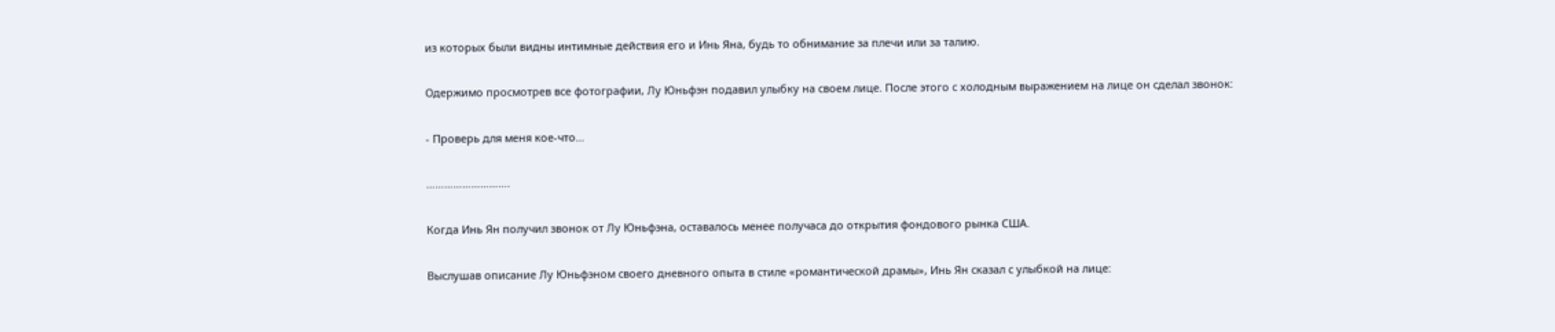из которых были видны интимные действия его и Инь Яна, будь то обнимание за плечи или за талию.

Одержимо просмотрев все фотографии, Лу Юньфэн подавил улыбку на своем лице. После этого с холодным выражением на лице он сделал звонок:

- Проверь для меня кое-что…

……………………….

Когда Инь Ян получил звонок от Лу Юньфэна, оставалось менее получаса до открытия фондового рынка США.

Выслушав описание Лу Юньфэном своего дневного опыта в стиле «романтической драмы», Инь Ян сказал с улыбкой на лице: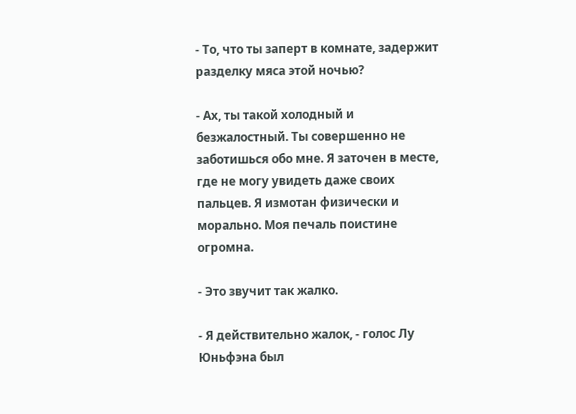- То, что ты заперт в комнате, задержит разделку мяса этой ночью?

- Ах, ты такой холодный и безжалостный. Ты совершенно не заботишься обо мне. Я заточен в месте, где не могу увидеть даже своих пальцев. Я измотан физически и морально. Моя печаль поистине огромна.

- Это звучит так жалко.

- Я действительно жалок, - голос Лу Юньфэна был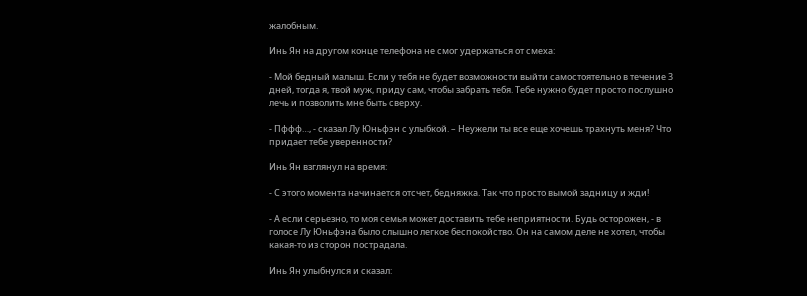жалобным.

Инь Ян на другом конце телефона не смог удержаться от смеха:

- Мой бедный малыш. Если у тебя не будет возможности выйти самостоятельно в течение 3 дней, тогда я, твой муж, приду сам, чтобы забрать тебя. Тебе нужно будет просто послушно лечь и позволить мне быть сверху.

- Пффф…, - сказал Лу Юньфэн с улыбкой. – Неужели ты все еще хочешь трахнуть меня? Что придает тебе уверенности?

Инь Ян взглянул на время:

- С этого момента начинается отсчет, бедняжка. Так что просто вымой задницу и жди!

- А если серьезно, то моя семья может доставить тебе неприятности. Будь осторожен, - в голосе Лу Юньфэна было слышно легкое беспокойство. Он на самом деле не хотел, чтобы какая-то из сторон пострадала.

Инь Ян улыбнулся и сказал: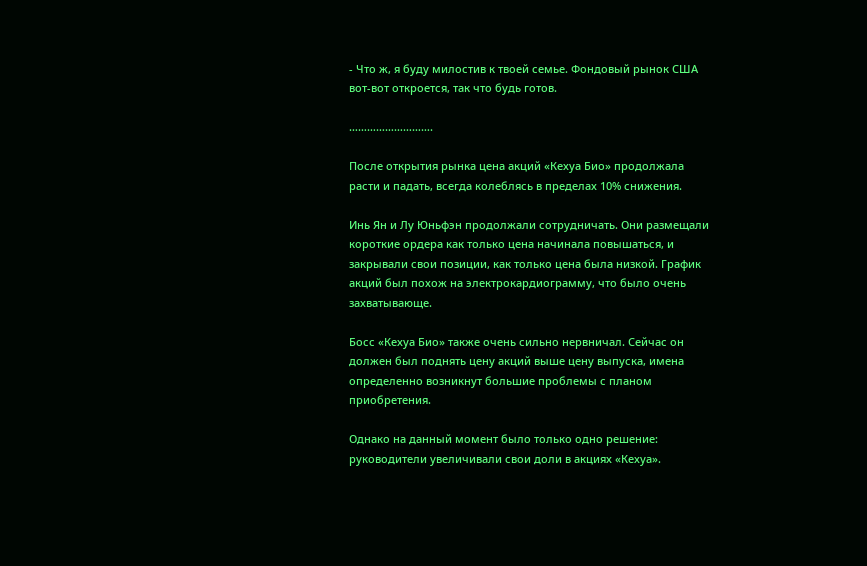- Что ж, я буду милостив к твоей семье. Фондовый рынок США вот-вот откроется, так что будь готов.

……………………….

После открытия рынка цена акций «Кехуа Био» продолжала расти и падать, всегда колеблясь в пределах 10% снижения.

Инь Ян и Лу Юньфэн продолжали сотрудничать. Они размещали короткие ордера как только цена начинала повышаться, и закрывали свои позиции, как только цена была низкой. График акций был похож на электрокардиограмму, что было очень захватывающе.

Босс «Кехуа Био» также очень сильно нервничал. Сейчас он должен был поднять цену акций выше цену выпуска, имена определенно возникнут большие проблемы с планом приобретения.

Однако на данный момент было только одно решение: руководители увеличивали свои доли в акциях «Кехуа».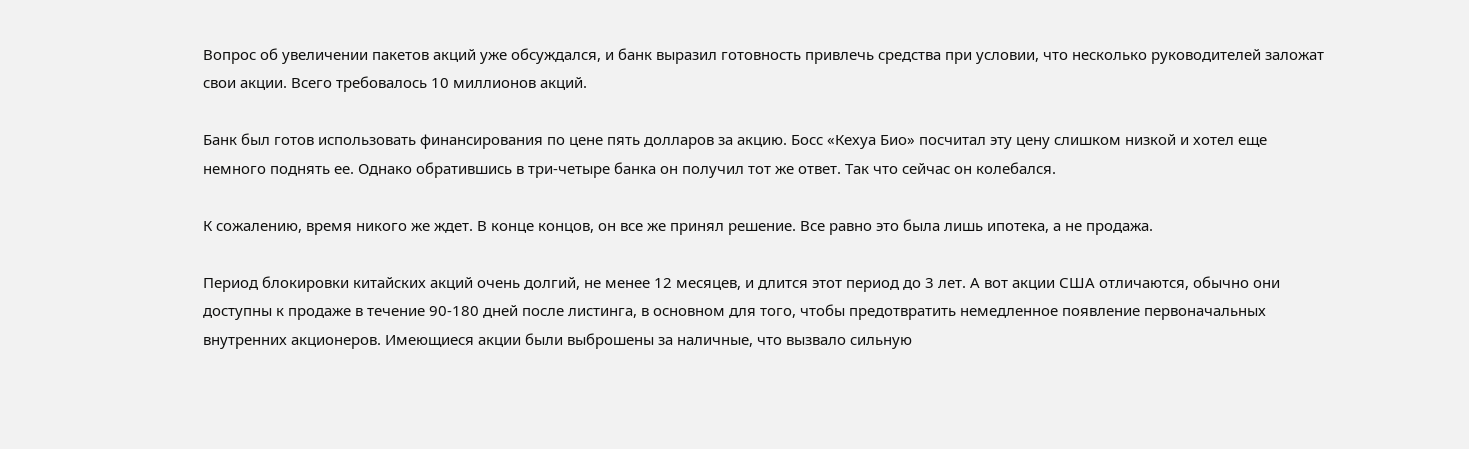Вопрос об увеличении пакетов акций уже обсуждался, и банк выразил готовность привлечь средства при условии, что несколько руководителей заложат свои акции. Всего требовалось 10 миллионов акций.

Банк был готов использовать финансирования по цене пять долларов за акцию. Босс «Кехуа Био» посчитал эту цену слишком низкой и хотел еще немного поднять ее. Однако обратившись в три-четыре банка он получил тот же ответ. Так что сейчас он колебался.

К сожалению, время никого же ждет. В конце концов, он все же принял решение. Все равно это была лишь ипотека, а не продажа.

Период блокировки китайских акций очень долгий, не менее 12 месяцев, и длится этот период до 3 лет. А вот акции США отличаются, обычно они доступны к продаже в течение 90-180 дней после листинга, в основном для того, чтобы предотвратить немедленное появление первоначальных внутренних акционеров. Имеющиеся акции были выброшены за наличные, что вызвало сильную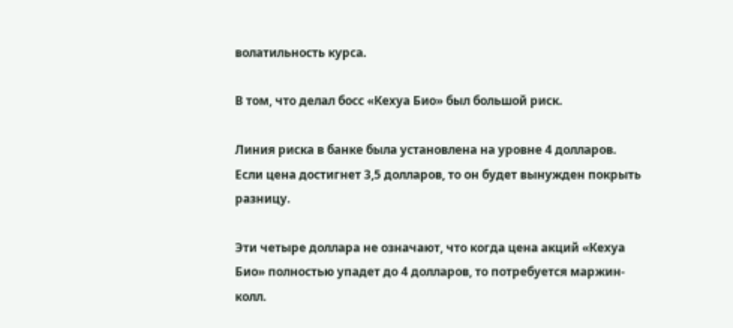волатильность курса.

В том, что делал босс «Кехуа Био» был большой риск.

Линия риска в банке была установлена на уровне 4 долларов. Если цена достигнет 3,5 долларов, то он будет вынужден покрыть разницу.

Эти четыре доллара не означают, что когда цена акций «Кехуа Био» полностью упадет до 4 долларов, то потребуется маржин-колл.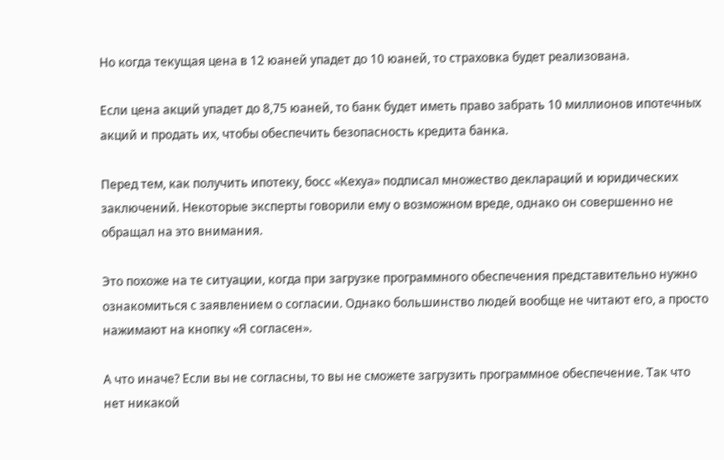Но когда текущая цена в 12 юаней упадет до 10 юаней, то страховка будет реализована.

Если цена акций упадет до 8,75 юаней, то банк будет иметь право забрать 10 миллионов ипотечных акций и продать их, чтобы обеспечить безопасность кредита банка.

Перед тем, как получить ипотеку, босс «Кехуа» подписал множество деклараций и юридических заключений. Некоторые эксперты говорили ему о возможном вреде, однако он совершенно не обращал на это внимания.

Это похоже на те ситуации, когда при загрузке программного обеспечения представительно нужно ознакомиться с заявлением о согласии. Однако большинство людей вообще не читают его, а просто нажимают на кнопку «Я согласен».

А что иначе? Если вы не согласны, то вы не сможете загрузить программное обеспечение. Так что нет никакой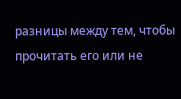разницы между тем, чтобы прочитать его или не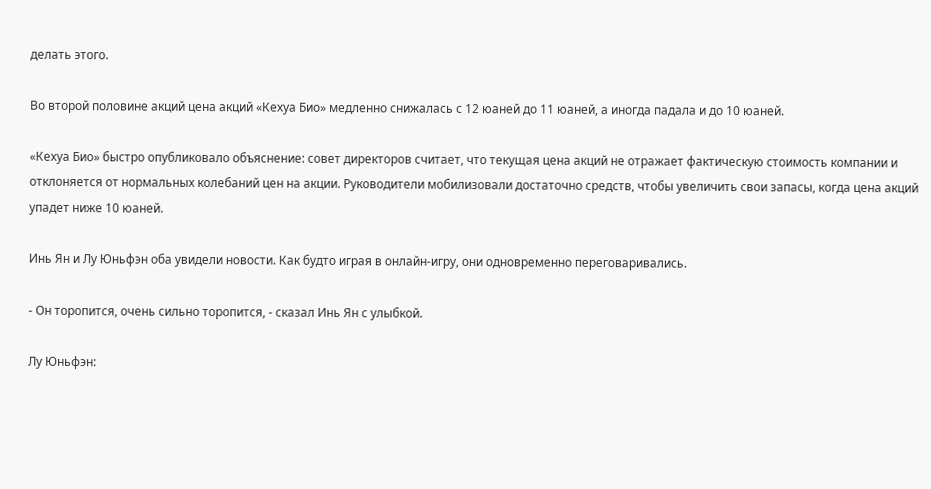делать этого.

Во второй половине акций цена акций «Кехуа Био» медленно снижалась с 12 юаней до 11 юаней, а иногда падала и до 10 юаней.

«Кехуа Био» быстро опубликовало объяснение: совет директоров считает, что текущая цена акций не отражает фактическую стоимость компании и отклоняется от нормальных колебаний цен на акции. Руководители мобилизовали достаточно средств, чтобы увеличить свои запасы, когда цена акций упадет ниже 10 юаней.

Инь Ян и Лу Юньфэн оба увидели новости. Как будто играя в онлайн-игру, они одновременно переговаривались.

- Он торопится, очень сильно торопится, - сказал Инь Ян с улыбкой.

Лу Юньфэн: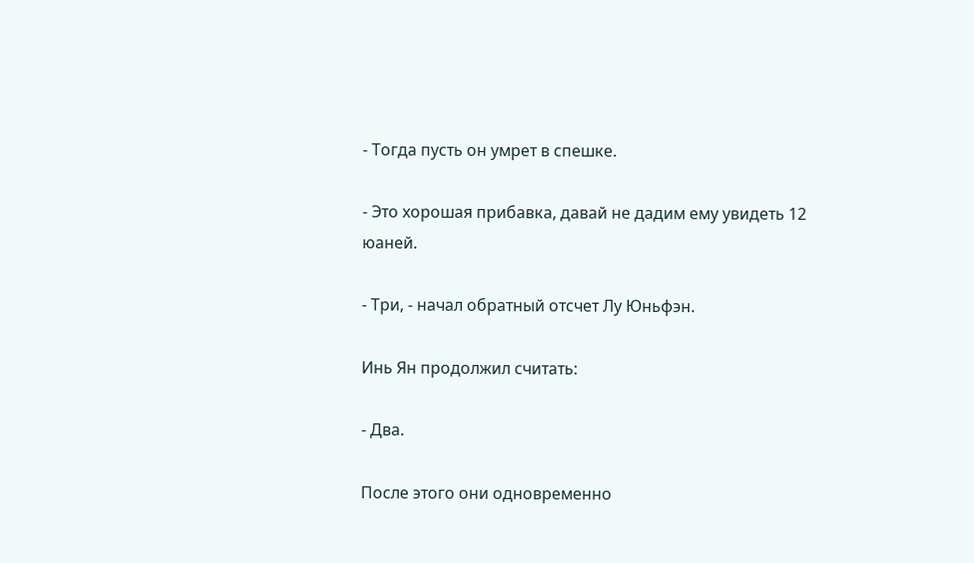- Тогда пусть он умрет в спешке.

- Это хорошая прибавка, давай не дадим ему увидеть 12 юаней.

- Три, - начал обратный отсчет Лу Юньфэн.

Инь Ян продолжил считать:

- Два.

После этого они одновременно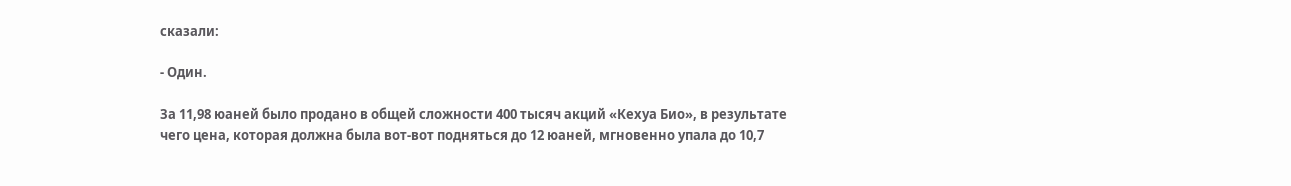сказали:

- Один.

За 11,98 юаней было продано в общей сложности 400 тысяч акций «Кехуа Био», в результате чего цена, которая должна была вот-вот подняться до 12 юаней, мгновенно упала до 10,7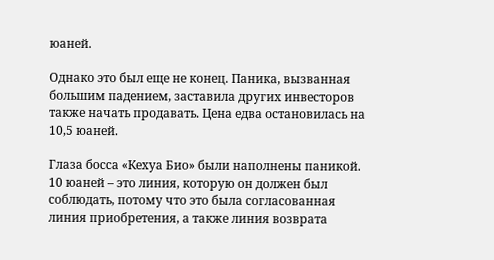юаней.

Однако это был еще не конец. Паника, вызванная большим падением, заставила других инвесторов также начать продавать. Цена едва остановилась на 10,5 юаней.

Глаза босса «Кехуа Био» были наполнены паникой. 10 юаней – это линия, которую он должен был соблюдать, потому что это была согласованная линия приобретения, а также линия возврата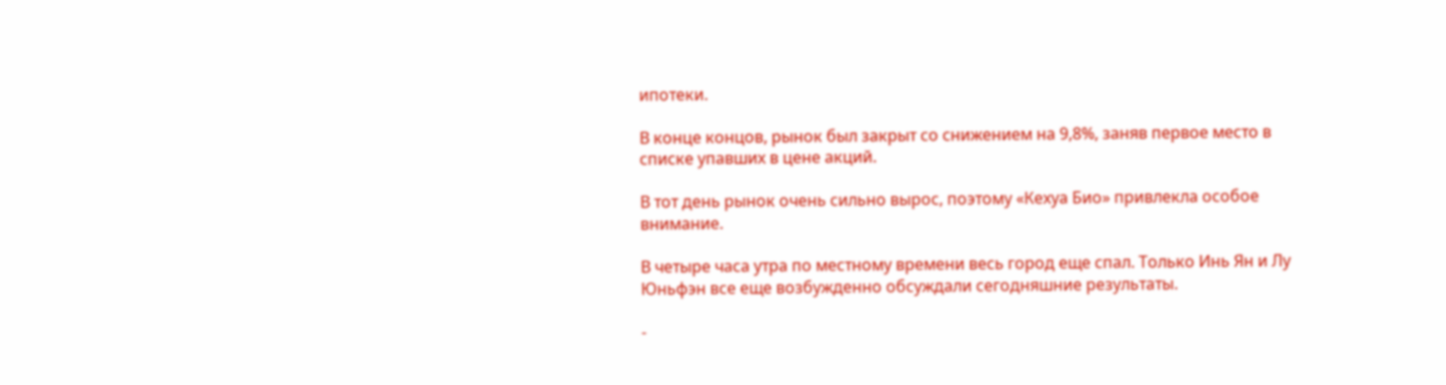ипотеки.

В конце концов, рынок был закрыт со снижением на 9,8%, заняв первое место в списке упавших в цене акций.

В тот день рынок очень сильно вырос, поэтому «Кехуа Био» привлекла особое внимание.

В четыре часа утра по местному времени весь город еще спал. Только Инь Ян и Лу Юньфэн все еще возбужденно обсуждали сегодняшние результаты.

-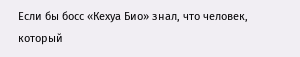Если бы босс «Кехуа Био» знал, что человек, который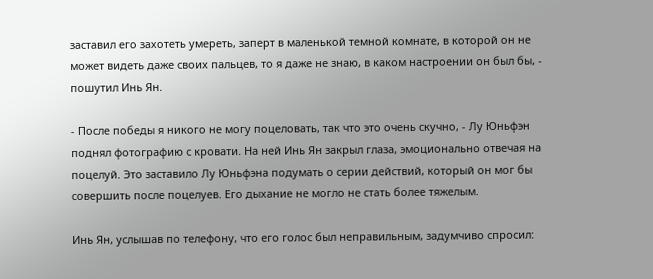заставил его захотеть умереть, заперт в маленькой темной комнате, в которой он не может видеть даже своих пальцев, то я даже не знаю, в каком настроении он был бы, - пошутил Инь Ян.

- После победы я никого не могу поцеловать, так что это очень скучно, - Лу Юньфэн поднял фотографию с кровати. На ней Инь Ян закрыл глаза, эмоционально отвечая на поцелуй. Это заставило Лу Юньфэна подумать о серии действий, который он мог бы совершить после поцелуев. Его дыхание не могло не стать более тяжелым.

Инь Ян, услышав по телефону, что его голос был неправильным, задумчиво спросил: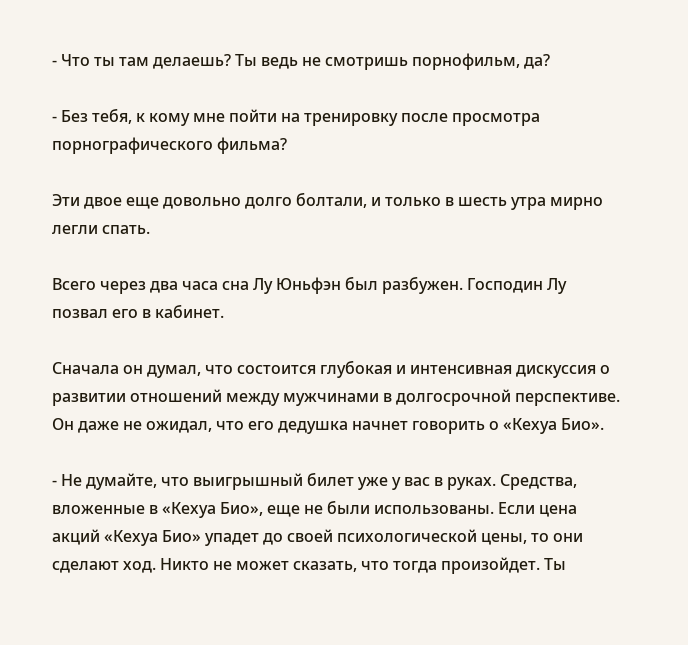- Что ты там делаешь? Ты ведь не смотришь порнофильм, да?

- Без тебя, к кому мне пойти на тренировку после просмотра порнографического фильма?

Эти двое еще довольно долго болтали, и только в шесть утра мирно легли спать.

Всего через два часа сна Лу Юньфэн был разбужен. Господин Лу позвал его в кабинет.

Сначала он думал, что состоится глубокая и интенсивная дискуссия о развитии отношений между мужчинами в долгосрочной перспективе. Он даже не ожидал, что его дедушка начнет говорить о «Кехуа Био».

- Не думайте, что выигрышный билет уже у вас в руках. Средства, вложенные в «Кехуа Био», еще не были использованы. Если цена акций «Кехуа Био» упадет до своей психологической цены, то они сделают ход. Никто не может сказать, что тогда произойдет. Ты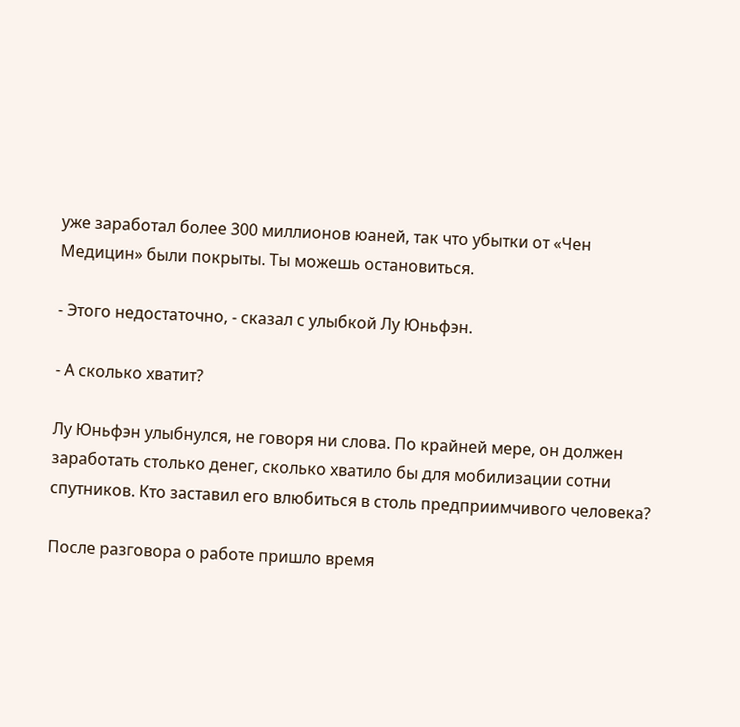уже заработал более 300 миллионов юаней, так что убытки от «Чен Медицин» были покрыты. Ты можешь остановиться.

- Этого недостаточно, - сказал с улыбкой Лу Юньфэн.

- А сколько хватит?

Лу Юньфэн улыбнулся, не говоря ни слова. По крайней мере, он должен заработать столько денег, сколько хватило бы для мобилизации сотни спутников. Кто заставил его влюбиться в столь предприимчивого человека?

После разговора о работе пришло время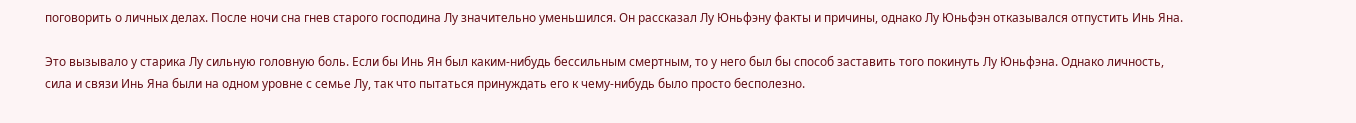поговорить о личных делах. После ночи сна гнев старого господина Лу значительно уменьшился. Он рассказал Лу Юньфэну факты и причины, однако Лу Юньфэн отказывался отпустить Инь Яна.

Это вызывало у старика Лу сильную головную боль. Если бы Инь Ян был каким-нибудь бессильным смертным, то у него был бы способ заставить того покинуть Лу Юньфэна. Однако личность, сила и связи Инь Яна были на одном уровне с семье Лу, так что пытаться принуждать его к чему-нибудь было просто бесполезно.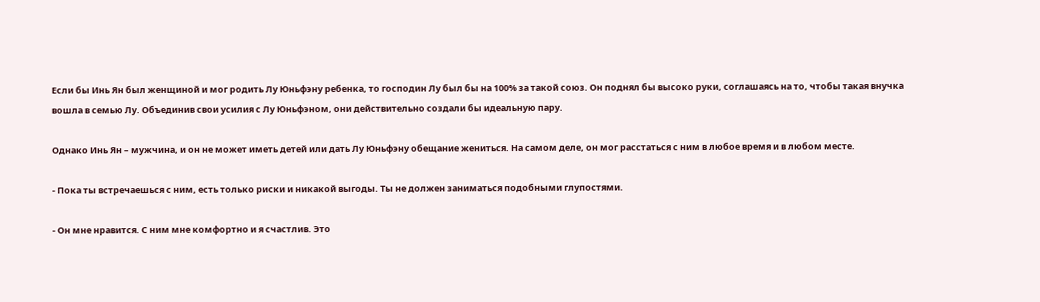Если бы Инь Ян был женщиной и мог родить Лу Юньфэну ребенка, то господин Лу был бы на 100% за такой союз. Он поднял бы высоко руки, соглашаясь на то, чтобы такая внучка вошла в семью Лу. Объединив свои усилия с Лу Юньфэном, они действительно создали бы идеальную пару.

Однако Инь Ян – мужчина, и он не может иметь детей или дать Лу Юньфэну обещание жениться. На самом деле, он мог расстаться с ним в любое время и в любом месте.

- Пока ты встречаешься с ним, есть только риски и никакой выгоды. Ты не должен заниматься подобными глупостями.

- Он мне нравится. С ним мне комфортно и я счастлив. Это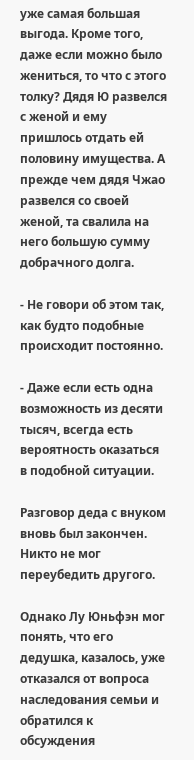уже самая большая выгода. Кроме того, даже если можно было жениться, то что с этого толку? Дядя Ю развелся с женой и ему пришлось отдать ей половину имущества. А прежде чем дядя Чжао развелся со своей женой, та свалила на него большую сумму добрачного долга.

- Не говори об этом так, как будто подобные происходит постоянно.

- Даже если есть одна возможность из десяти тысяч, всегда есть вероятность оказаться в подобной ситуации.

Разговор деда с внуком вновь был закончен. Никто не мог переубедить другого.

Однако Лу Юньфэн мог понять, что его дедушка, казалось, уже отказался от вопроса наследования семьи и обратился к обсуждения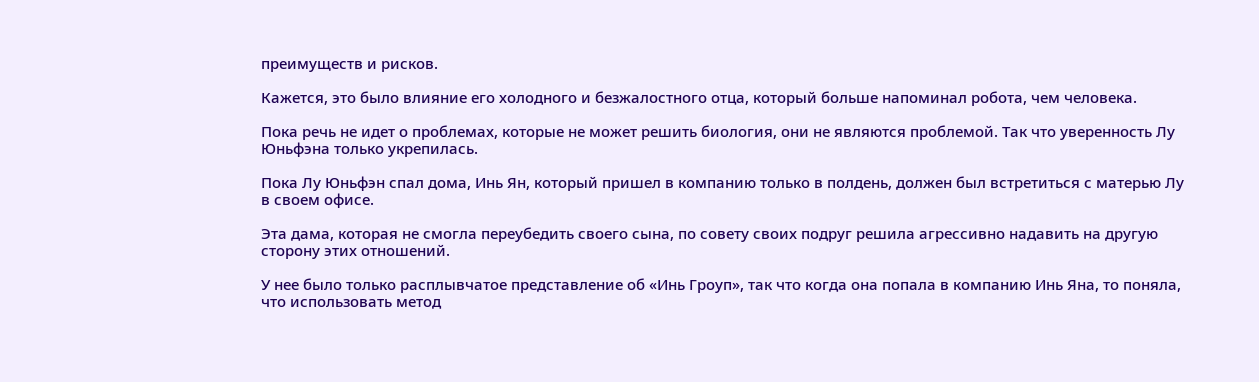преимуществ и рисков.

Кажется, это было влияние его холодного и безжалостного отца, который больше напоминал робота, чем человека.

Пока речь не идет о проблемах, которые не может решить биология, они не являются проблемой. Так что уверенность Лу Юньфэна только укрепилась.

Пока Лу Юньфэн спал дома, Инь Ян, который пришел в компанию только в полдень, должен был встретиться с матерью Лу в своем офисе.

Эта дама, которая не смогла переубедить своего сына, по совету своих подруг решила агрессивно надавить на другую сторону этих отношений.

У нее было только расплывчатое представление об «Инь Гроуп», так что когда она попала в компанию Инь Яна, то поняла, что использовать метод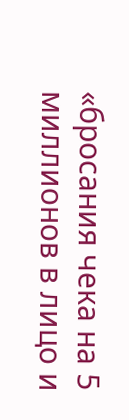«бросания чека на 5 миллионов в лицо и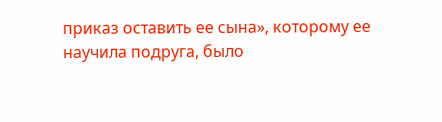приказ оставить ее сына», которому ее научила подруга, было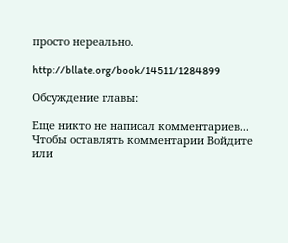просто нереально.

http://bllate.org/book/14511/1284899

Обсуждение главы:

Еще никто не написал комментариев...
Чтобы оставлять комментарии Войдите или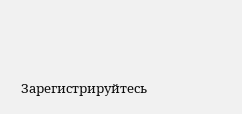Зарегистрируйтесь